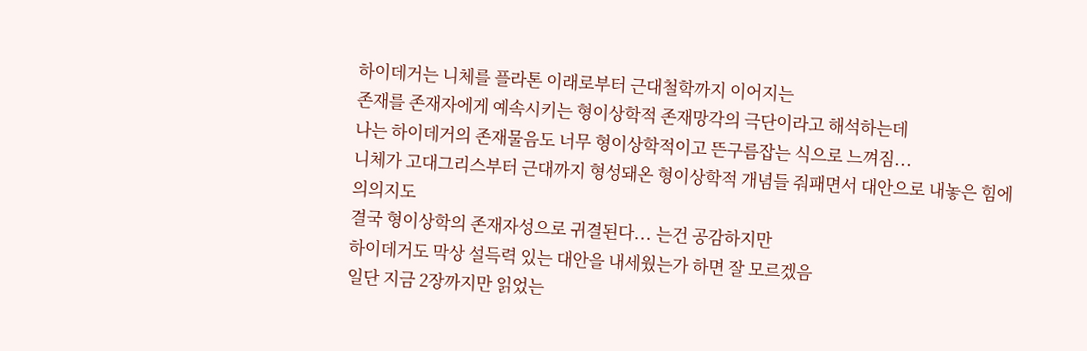하이데거는 니체를 플라톤 이래로부터 근대철학까지 이어지는
존재를 존재자에게 예속시키는 형이상학적 존재망각의 극단이라고 해석하는데
나는 하이데거의 존재물음도 너무 형이상학적이고 뜬구름잡는 식으로 느껴짐...
니체가 고대그리스부터 근대까지 형성돼온 형이상학적 개념들 줘패면서 대안으로 내놓은 힘에의의지도
결국 형이상학의 존재자성으로 귀결된다... 는건 공감하지만
하이데거도 막상 설득력 있는 대안을 내세웠는가 하면 잘 모르겠음
일단 지금 2장까지만 읽었는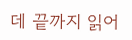데 끝까지 읽어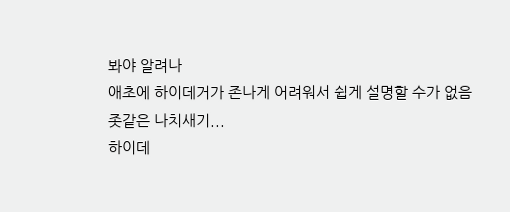봐야 알려나
애초에 하이데거가 존나게 어려워서 쉽게 설명할 수가 없음
좃같은 나치새기...
하이데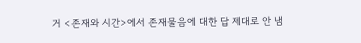거 <존재와 시간>에서 존재물음에 대한 답 제대로 안 냄